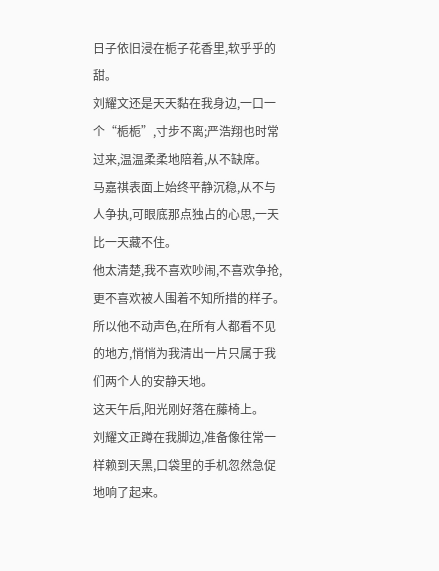日子依旧浸在栀子花香里,软乎乎的甜。
刘耀文还是天天黏在我身边,一口一个“栀栀”,寸步不离;严浩翔也时常过来,温温柔柔地陪着,从不缺席。
马嘉祺表面上始终平静沉稳,从不与人争执,可眼底那点独占的心思,一天比一天藏不住。
他太清楚,我不喜欢吵闹,不喜欢争抢,更不喜欢被人围着不知所措的样子。
所以他不动声色,在所有人都看不见的地方,悄悄为我清出一片只属于我们两个人的安静天地。
这天午后,阳光刚好落在藤椅上。
刘耀文正蹲在我脚边,准备像往常一样赖到天黑,口袋里的手机忽然急促地响了起来。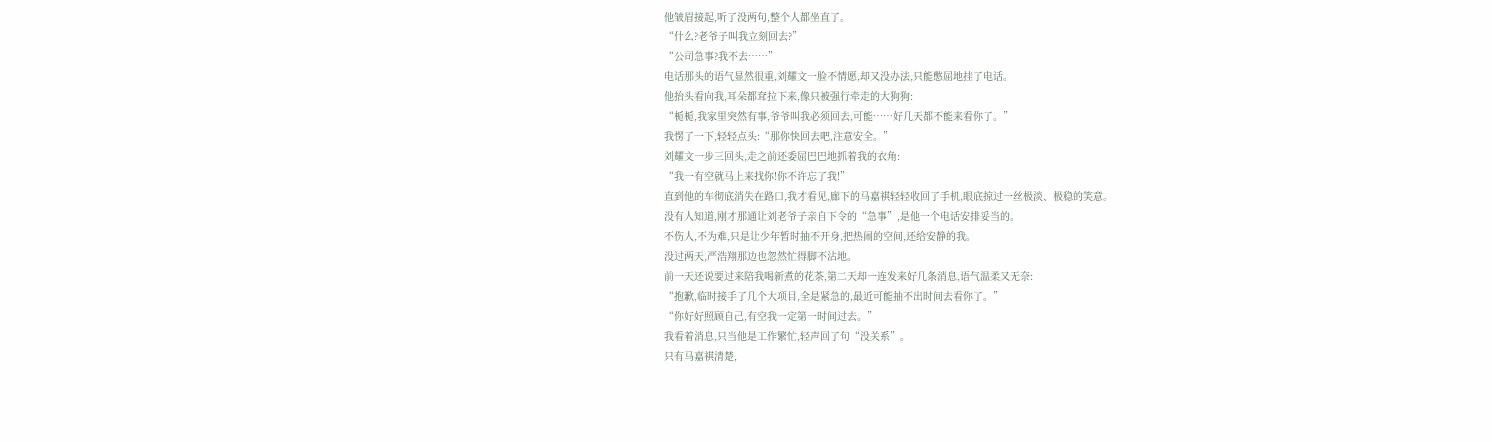他皱眉接起,听了没两句,整个人都坐直了。
“什么?老爷子叫我立刻回去?”
“公司急事?我不去……”
电话那头的语气显然很重,刘耀文一脸不情愿,却又没办法,只能憋屈地挂了电话。
他抬头看向我,耳朵都耷拉下来,像只被强行牵走的大狗狗:
“栀栀,我家里突然有事,爷爷叫我必须回去,可能……好几天都不能来看你了。”
我愣了一下,轻轻点头:“那你快回去吧,注意安全。”
刘耀文一步三回头,走之前还委屈巴巴地抓着我的衣角:
“我一有空就马上来找你!你不许忘了我!”
直到他的车彻底消失在路口,我才看见,廊下的马嘉祺轻轻收回了手机,眼底掠过一丝极淡、极稳的笑意。
没有人知道,刚才那通让刘老爷子亲自下令的“急事”,是他一个电话安排妥当的。
不伤人,不为难,只是让少年暂时抽不开身,把热闹的空间,还给安静的我。
没过两天,严浩翔那边也忽然忙得脚不沾地。
前一天还说要过来陪我喝新煮的花茶,第二天却一连发来好几条消息,语气温柔又无奈:
“抱歉,临时接手了几个大项目,全是紧急的,最近可能抽不出时间去看你了。”
“你好好照顾自己,有空我一定第一时间过去。”
我看着消息,只当他是工作繁忙,轻声回了句“没关系”。
只有马嘉祺清楚,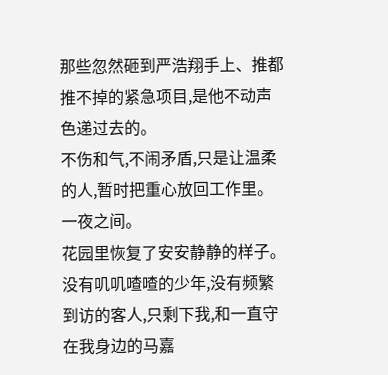那些忽然砸到严浩翔手上、推都推不掉的紧急项目,是他不动声色递过去的。
不伤和气,不闹矛盾,只是让温柔的人,暂时把重心放回工作里。
一夜之间。
花园里恢复了安安静静的样子。
没有叽叽喳喳的少年,没有频繁到访的客人,只剩下我,和一直守在我身边的马嘉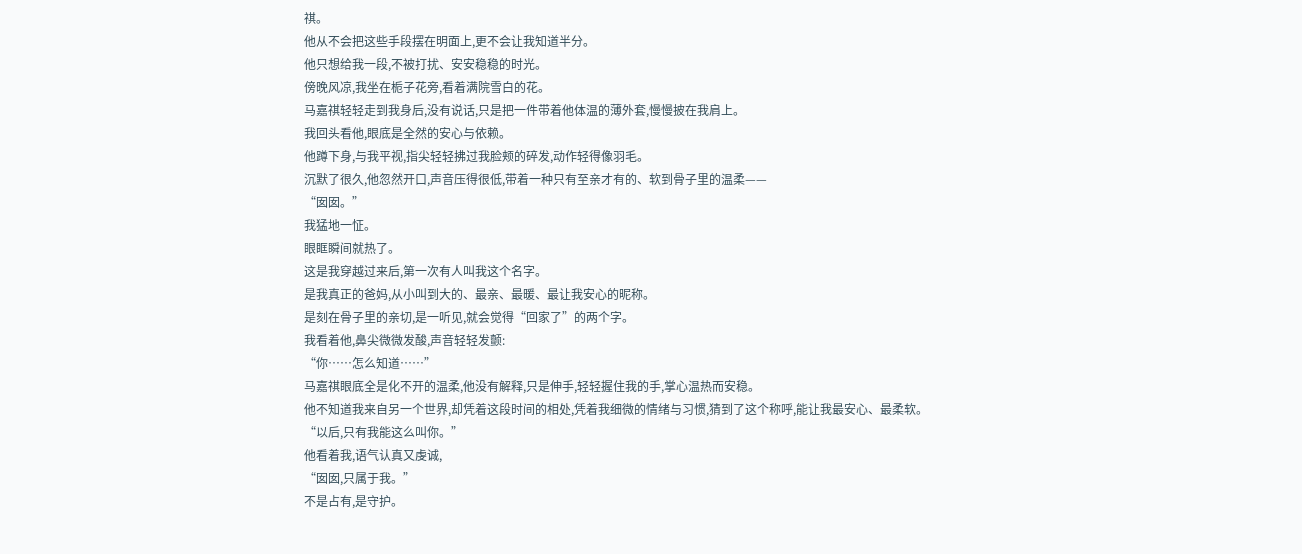祺。
他从不会把这些手段摆在明面上,更不会让我知道半分。
他只想给我一段,不被打扰、安安稳稳的时光。
傍晚风凉,我坐在栀子花旁,看着满院雪白的花。
马嘉祺轻轻走到我身后,没有说话,只是把一件带着他体温的薄外套,慢慢披在我肩上。
我回头看他,眼底是全然的安心与依赖。
他蹲下身,与我平视,指尖轻轻拂过我脸颊的碎发,动作轻得像羽毛。
沉默了很久,他忽然开口,声音压得很低,带着一种只有至亲才有的、软到骨子里的温柔——
“囡囡。”
我猛地一怔。
眼眶瞬间就热了。
这是我穿越过来后,第一次有人叫我这个名字。
是我真正的爸妈,从小叫到大的、最亲、最暖、最让我安心的昵称。
是刻在骨子里的亲切,是一听见,就会觉得“回家了”的两个字。
我看着他,鼻尖微微发酸,声音轻轻发颤:
“你……怎么知道……”
马嘉祺眼底全是化不开的温柔,他没有解释,只是伸手,轻轻握住我的手,掌心温热而安稳。
他不知道我来自另一个世界,却凭着这段时间的相处,凭着我细微的情绪与习惯,猜到了这个称呼,能让我最安心、最柔软。
“以后,只有我能这么叫你。”
他看着我,语气认真又虔诚,
“囡囡,只属于我。”
不是占有,是守护。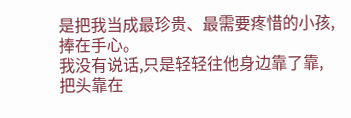是把我当成最珍贵、最需要疼惜的小孩,捧在手心。
我没有说话,只是轻轻往他身边靠了靠,把头靠在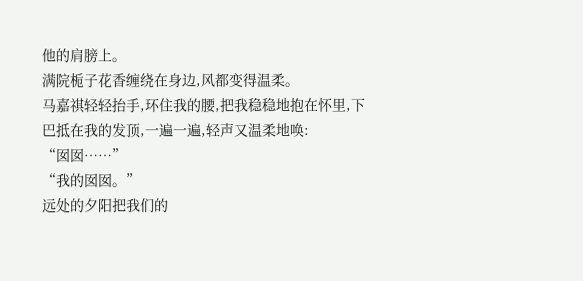他的肩膀上。
满院栀子花香缠绕在身边,风都变得温柔。
马嘉祺轻轻抬手,环住我的腰,把我稳稳地抱在怀里,下巴抵在我的发顶,一遍一遍,轻声又温柔地唤:
“囡囡……”
“我的囡囡。”
远处的夕阳把我们的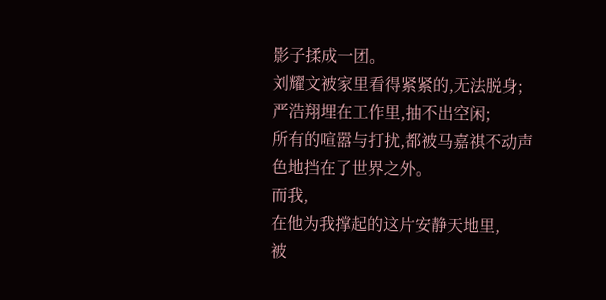影子揉成一团。
刘耀文被家里看得紧紧的,无法脱身;
严浩翔埋在工作里,抽不出空闲;
所有的喧嚣与打扰,都被马嘉祺不动声色地挡在了世界之外。
而我,
在他为我撑起的这片安静天地里,
被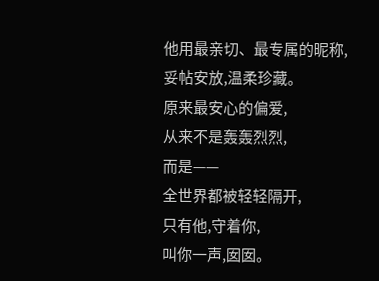他用最亲切、最专属的昵称,
妥帖安放,温柔珍藏。
原来最安心的偏爱,
从来不是轰轰烈烈,
而是——
全世界都被轻轻隔开,
只有他,守着你,
叫你一声,囡囡。